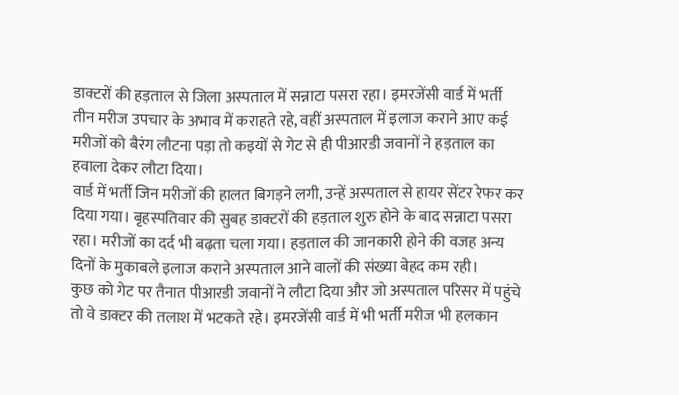डाक्टरों की हड़ताल से जिला अस्पताल में सन्नाटा पसरा रहा। इमरजेंसी वार्ड में भर्ती तीन मरीज उपचार के अभाव में कराहते रहे, वहीं अस्पताल में इलाज कराने आए कई मरीजों को बैरंग लौटना पड़ा तो कइयों से गेट से ही पीआरडी जवानों ने हड़ताल का हवाला देकर लौटा दिया।
वार्ड में भर्ती जिन मरीजों की हालत बिगड़ने लगी, उन्हें अस्पताल से हायर सेंटर रेफर कर दिया गया। बृहस्पतिवार की सुबह डाक्टरों की हड़ताल शुरु होने के बाद सन्नाटा पसरा रहा। मरीजों का दर्द भी बढ़ता चला गया। हड़ताल की जानकारी होने की वजह अन्य दिनों के मुकाबले इलाज कराने अस्पताल आने वालों की संख्या बेहद कम रही।
कुछ को गेट पर तैनात पीआरडी जवानों ने लौटा दिया और जो अस्पताल परिसर में पहुंचे तो वे डाक्टर की तलाश में भटकते रहे। इमरजेंसी वार्ड में भी भर्ती मरीज भी हलकान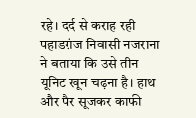रहे। दर्द से कराह रही पहाडग़ंज निवासी नजराना ने बताया कि उसे तीन यूनिट खून चढ़ना है। हाथ और पैर सूजकर काफी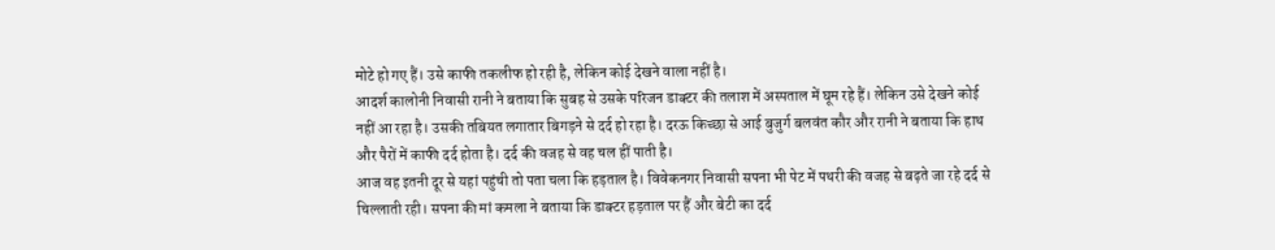मोटे हो गए हैं। उसे काफी तकलीफ हो रही है, लेकिन कोई देखने वाला नहीं है।
आदर्श कालोनी निवासी रानी ने बताया कि सुबह से उसके परिजन डाक्टर की तलाश में अस्पताल में घूम रहे हैं। लेकिन उसे देखने कोई नहीं आ रहा है। उसकी तबियत लगातार बिगड़ने से दर्द हो रहा है। दरऊ किच्छा से आई बुजुर्ग बलवंत कौर और रानी ने बताया कि हाथ और पैरों में काफी दर्द होता है। दर्द की वजह से वह चल हीं पाती है।
आज वह इतनी दूर से यहां पहुंची तो पता चला कि हड़ताल है। विवेकनगर निवासी सपना भी पेट में पथरी की वजह से बढ़ते जा रहे दर्द से चिल्लाती रही। सपना की मां कमला ने बताया कि डाक्टर हड़ताल पर हैं और बेटी का दर्द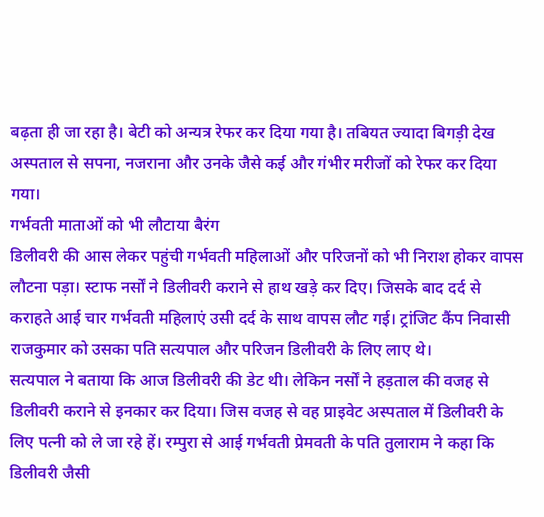बढ़ता ही जा रहा है। बेटी को अन्यत्र रेफर कर दिया गया है। तबियत ज्यादा बिगड़ी देख अस्पताल से सपना, नजराना और उनके जैसे कई और गंभीर मरीजों को रेफर कर दिया गया।
गर्भवती माताओं को भी लौटाया बैरंग
डिलीवरी की आस लेकर पहुंची गर्भवती महिलाओं और परिजनों को भी निराश होकर वापस लौटना पड़ा। स्टाफ नर्सों ने डिलीवरी कराने से हाथ खड़े कर दिए। जिसके बाद दर्द से कराहते आई चार गर्भवती महिलाएं उसी दर्द के साथ वापस लौट गई। ट्रांजिट कैंप निवासी राजकुमार को उसका पति सत्यपाल और परिजन डिलीवरी के लिए लाए थे।
सत्यपाल ने बताया कि आज डिलीवरी की डेट थी। लेकिन नर्सों ने हड़ताल की वजह से डिलीवरी कराने से इनकार कर दिया। जिस वजह से वह प्राइवेट अस्पताल में डिलीवरी के लिए पत्नी को ले जा रहे हें। रम्पुरा से आई गर्भवती प्रेमवती के पति तुलाराम ने कहा कि डिलीवरी जैसी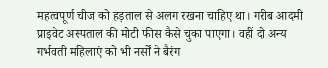महत्वपूर्ण चीज को हड़ताल से अलग रखना चाहिए था। गरीब आदमी प्राइवेट अस्पताल की मोटी फीस कैसे चुका पाएगा। वहीं दो अन्य गर्भवती महिलाएं को भी नर्सों ने बैरंग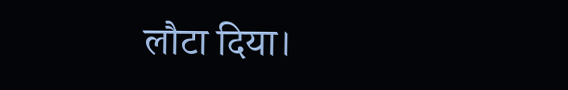लौटा दिया।